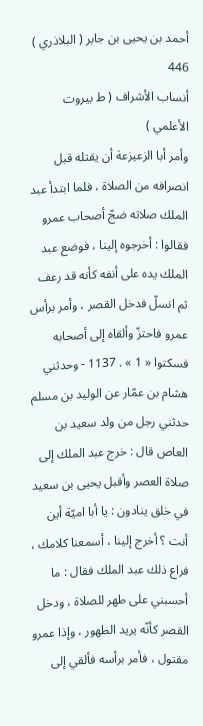أحمد بن يحيى بن جابر ( البلاذري )
446
أنساب الأشراف ( ط بيروت الأعلمي )
وأمر أبا الزعيزعة أن يقتله قبل انصرافه من الصلاة ، فلما ابتدأ عبد الملك صلاته ضجّ أصحاب عمرو فقالوا : أخرجوه إلينا ، فوضع عبد الملك يده على أنفه كأنه قد رعف ثم انسلّ فدخل القصر ، وأمر برأس عمرو فاحتزّ وألقاه إلى أصحابه فسكتوا « 1 » . 1137 - وحدثني هشام بن عمّار عن الوليد بن مسلم حدثني رجل من ولد سعيد بن العاص قال : خرج عبد الملك إلى صلاة العصر وأقبل يحيى بن سعيد في خلق ينادون : يا أبا اميّة أين أنت ؟ أخرج إلينا ، أسمعنا كلامك ، فراع ذلك عبد الملك فقال : ما أحسبني على طهر للصلاة ، ودخل القصر كأنّه يريد الطهور ، وإذا عمرو مقتول ، فأمر برأسه فألقي إلى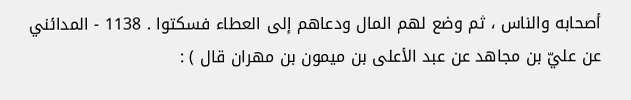أصحابه والناس ، ثم وضع لهم المال ودعاهم إلى العطاء فسكتوا . 1138 - المدائني عن عليّ بن مجاهد عن عبد الأعلى بن ميمون بن مهران قال ) :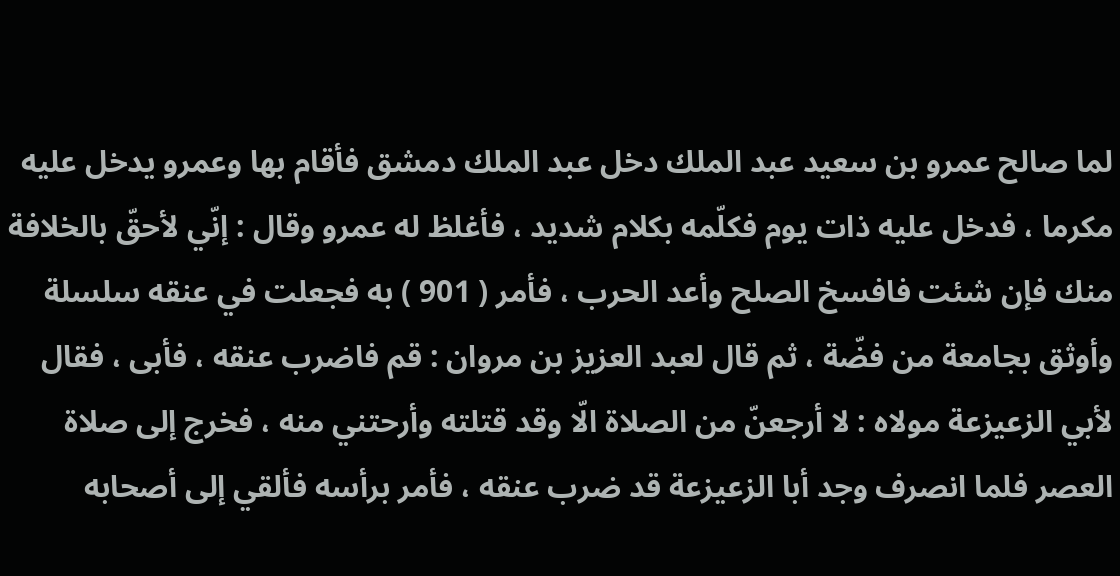لما صالح عمرو بن سعيد عبد الملك دخل عبد الملك دمشق فأقام بها وعمرو يدخل عليه مكرما ، فدخل عليه ذات يوم فكلّمه بكلام شديد ، فأغلظ له عمرو وقال : إنّي لأحقّ بالخلافة منك فإن شئت فافسخ الصلح وأعد الحرب ، فأمر ( 901 ) به فجعلت في عنقه سلسلة وأوثق بجامعة من فضّة ، ثم قال لعبد العزيز بن مروان : قم فاضرب عنقه ، فأبى ، فقال لأبي الزعيزعة مولاه : لا أرجعنّ من الصلاة الّا وقد قتلته وأرحتني منه ، فخرج إلى صلاة العصر فلما انصرف وجد أبا الزعيزعة قد ضرب عنقه ، فأمر برأسه فألقي إلى أصحابه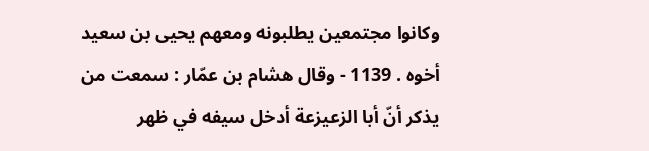وكانوا مجتمعين يطلبونه ومعهم يحيى بن سعيد أخوه . 1139 - وقال هشام بن عمّار : سمعت من يذكر أنّ أبا الزعيزعة أدخل سيفه في ظهر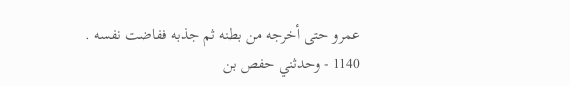عمرو حتى أخرجه من بطنه ثم جذبه ففاضت نفسه . 1140 - وحدثني حفص بن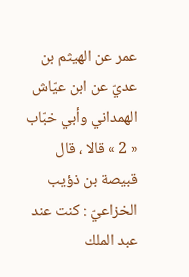عمر عن الهيثم بن عديّ عن ابن عيّاش الهمداني وأبي خبّاب « 2 » قالا ، قال قبيصة بن ذؤيب الخزاعيّ : كنت عند عبد الملك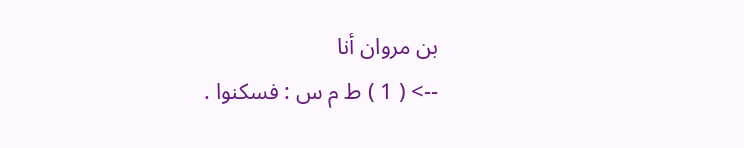بن مروان أنا
--> ( 1 ) ط م س : فسكنوا .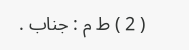( 2 ) ط م : جناب .